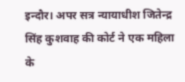इन्दौर। अपर सत्र न्यायाधीश जितेन्द्र सिंह कुशवाह की कोर्ट ने एक महिला के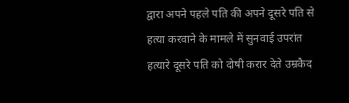द्वारा अपने पहले पति की अपने दूसरे पति से हत्या करवाने के मामले में सुनवाई उपरांत हत्यारे दूसरे पति को दोषी करार देते उम्रकैद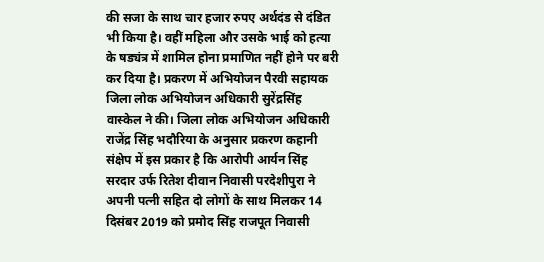की सजा के साथ चार हजार रुपए अर्थदंड से दंडित भी किया है। वहीं महिला और उसके भाई को हत्या के षड्यंत्र में शामिल होना प्रमाणित नहीं होने पर बरी कर दिया है। प्रकरण में अभियोजन पैरवी सहायक जिला लोक अभियोजन अधिकारी सुरेंद्रसिंह वास्केल ने की। जिला लोक अभियोजन अधिकारी राजेंद्र सिंह भदौरिया के अनुसार प्रकरण कहानी संक्षेप में इस प्रकार है कि आरोपी आर्यन सिंह सरदार उर्फ रितेश दीवान निवासी परदेशीपुरा ने अपनी पत्नी सहित दो लोगों के साथ मिलकर 14 दिसंबर 2019 को प्रमोद सिंह राजपूत निवासी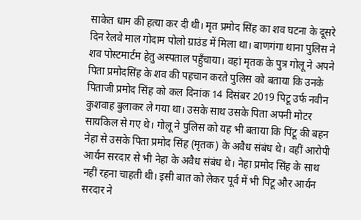साकेत धाम की हत्या कर दी थी। मृत प्रमोद सिंह का शव घटना के दूसरे दिन रेलवे माल गोदाम पोलो ग्राउंड में मिला था। बाणगंगा थाना पुलिस ने शव पोस्टमार्टम हेतु अस्पताल पहुँचाया। वहां मृतक के पुत्र गोलू ने अपने पिता प्रमोदसिंह के शव की पहचान करते पुलिस को बताया कि उनके पिताजी प्रमोद सिंह को कल दिनांक 14 दिसंबर 2019 पिटू उर्फ नवीन कुशवाह बुलाकर ले गया था। उसके साथ उसके पिता अपनी मोटर सायकिल से गए थे। गोलू ने पुलिस को यह भी बताया कि पिंटू की बहन नेहा से उसके पिता प्रमोद सिंह (मृतक) के अवैध संबंध थे। वहीं आरोपी आर्यन सरदार से भी नेहा के अवैध संबंध थे। नेहा प्रमोद सिंह के साथ नहीं रहना चाहती थी। इसी बात को लेकर पूर्व में भी पिटू और आर्यन सरदार ने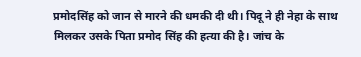प्रमोदसिंह को जान से मारने की धमकी दी थी। पिदू ने ही नेहा के साथ मिलकर उसके पिता प्रमोद सिंह की हत्या की है। जांच के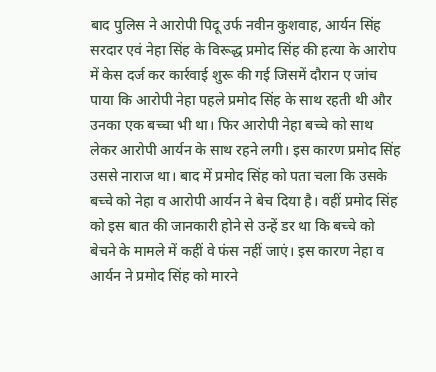बाद पुलिस ने आरोपी पिदू उर्फ नवीन कुशवाह, आर्यन सिंह सरदार एवं नेहा सिंह के विरूद्ध प्रमोद सिंह की हत्या के आरोप में केस दर्ज कर कार्रवाई शुरू की गई जिसमें दौरान ए जांच पाया कि आरोपी नेहा पहले प्रमोद सिंह के साथ रहती थी और उनका एक बच्चा भी था। फिर आरोपी नेहा बच्चे को साथ लेकर आरोपी आर्यन के साथ रहने लगी। इस कारण प्रमोद सिंह उससे नाराज था। बाद में प्रमोद सिंह को पता चला कि उसके बच्चे को नेहा व आरोपी आर्यन ने बेच दिया है। वहीं प्रमोद सिंह को इस बात की जानकारी होने से उन्हें डर था कि बच्चे को बेचने के मामले में कहीं वे फंस नहीं जाएं। इस कारण नेहा व आर्यन ने प्रमोद सिंह को मारने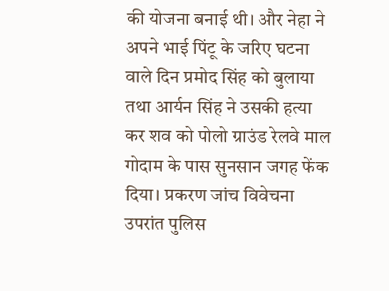की योजना बनाई थी। और नेहा ने अपने भाई पिंटू के जरिए घटना वाले दिन प्रमोद सिंह को बुलाया तथा आर्यन सिंह ने उसकी हत्या कर शव को पोलो ग्राउंड रेलवे माल गोदाम के पास सुनसान जगह फेंक दिया। प्रकरण जांच विवेचना उपरांत पुलिस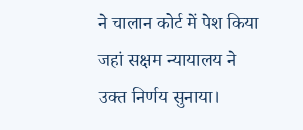ने चालान कोर्ट में पेश किया जहां सक्षम न्यायालय ने उक्त निर्णय सुनाया।